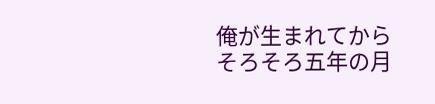俺が生まれてからそろそろ五年の月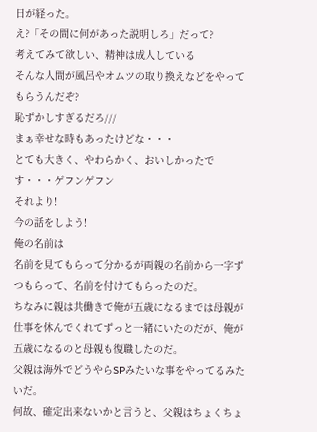日が経った。
え?「その間に何があった説明しろ」だって?
考えてみて欲しい、精神は成人している
そんな人間が風呂やオムツの取り換えなどをやってもらうんだぞ?
恥ずかしすぎるだろ///
まぁ幸せな時もあったけどな・・・
とても大きく、やわらかく、おいしかったです・・・ゲフンゲフン
それより!
今の話をしよう!
俺の名前は
名前を見てもらって分かるが両親の名前から一字ずつもらって、名前を付けてもらったのだ。
ちなみに親は共働きで俺が五歳になるまでは母親が仕事を休んでくれてずっと一緒にいたのだが、俺が五歳になるのと母親も復職したのだ。
父親は海外でどうやらSPみたいな事をやってるみたいだ。
何故、確定出来ないかと言うと、父親はちょくちょ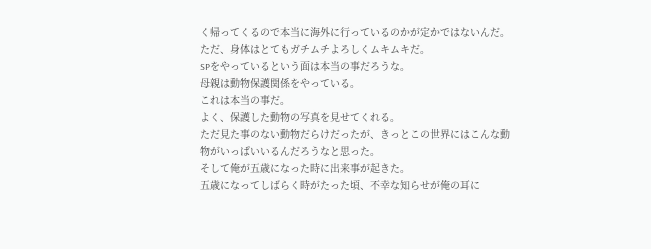く帰ってくるので本当に海外に行っているのかが定かではないんだ。
ただ、身体はとてもガチムチよろしくムキムキだ。
SPをやっているという面は本当の事だろうな。
母親は動物保護関係をやっている。
これは本当の事だ。
よく、保護した動物の写真を見せてくれる。
ただ見た事のない動物だらけだったが、きっとこの世界にはこんな動物がいっぱいいるんだろうなと思った。
そして俺が五歳になった時に出来事が起きた。
五歳になってしばらく時がたった頃、不幸な知らせが俺の耳に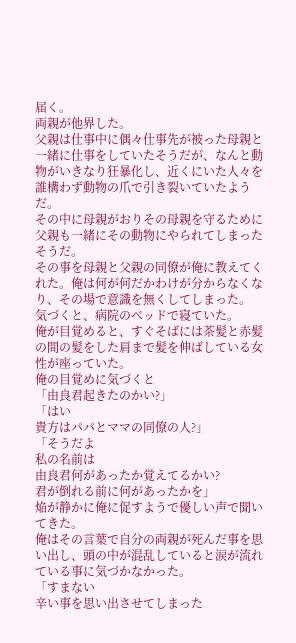届く。
両親が他界した。
父親は仕事中に偶々仕事先が被った母親と一緒に仕事をしていたそうだが、なんと動物がいきなり狂暴化し、近くにいた人々を誰構わず動物の爪で引き裂いていたようだ。
その中に母親がおりその母親を守るために父親も一緒にその動物にやられてしまったそうだ。
その事を母親と父親の同僚が俺に教えてくれた。俺は何が何だかわけが分からなくなり、その場で意識を無くしてしまった。
気づくと、病院のベッドで寝ていた。
俺が目覚めると、すぐそばには茶髪と赤髪の間の髪をした肩まで髪を伸ばしている女性が座っていた。
俺の目覚めに気づくと
「由良君起きたのかい?」
「はい
貴方はパパとママの同僚の人?」
「そうだよ
私の名前は
由良君何があったか覚えてるかい?
君が倒れる前に何があったかを」
焔が静かに俺に促すようで優しい声で聞いてきた。
俺はその言葉で自分の両親が死んだ事を思い出し、頭の中が混乱していると涙が流れている事に気づかなかった。
「すまない
辛い事を思い出させてしまった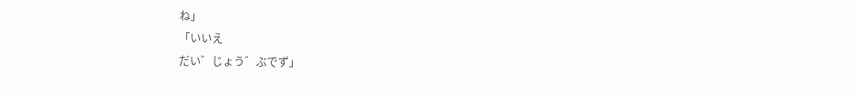ね」
「いいえ
だい゛じょう゛ぶでず」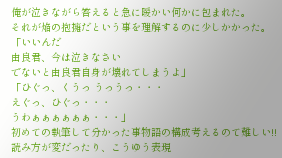俺が泣きながら答えると急に暖かい何かに包まれた。
それが焔の抱擁だという事を理解するのに少しかかった。
「いいんだ
由良君、今は泣きなさい
でないと由良君自身が壊れてしまうよ」
「ひぐっ、くうっ うっうっ・・・
えぐっ、ひぐっ・・・
うわぁぁぁぁぁぁ・・・」
初めての執筆して分かった事物語の構成考えるのて難しい!!
読み方が変だったり、こうゆう表現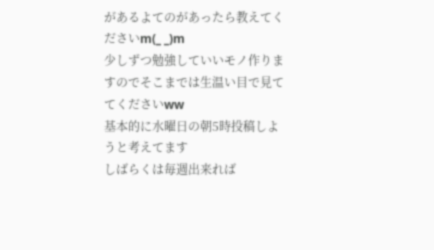があるよてのがあったら教えてくださいm(_ _)m
少しずつ勉強していいモノ作りますのでそこまでは生温い目で見ててくださいww
基本的に水曜日の朝5時投稿しようと考えてます
しばらくは毎週出来れば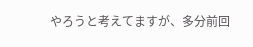やろうと考えてますが、多分前回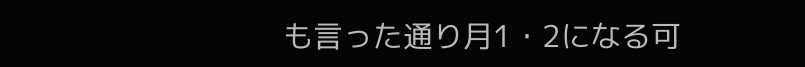も言った通り月1・2になる可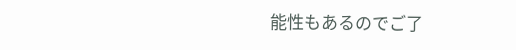能性もあるのでご了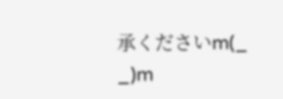承くださいm(_ _)m